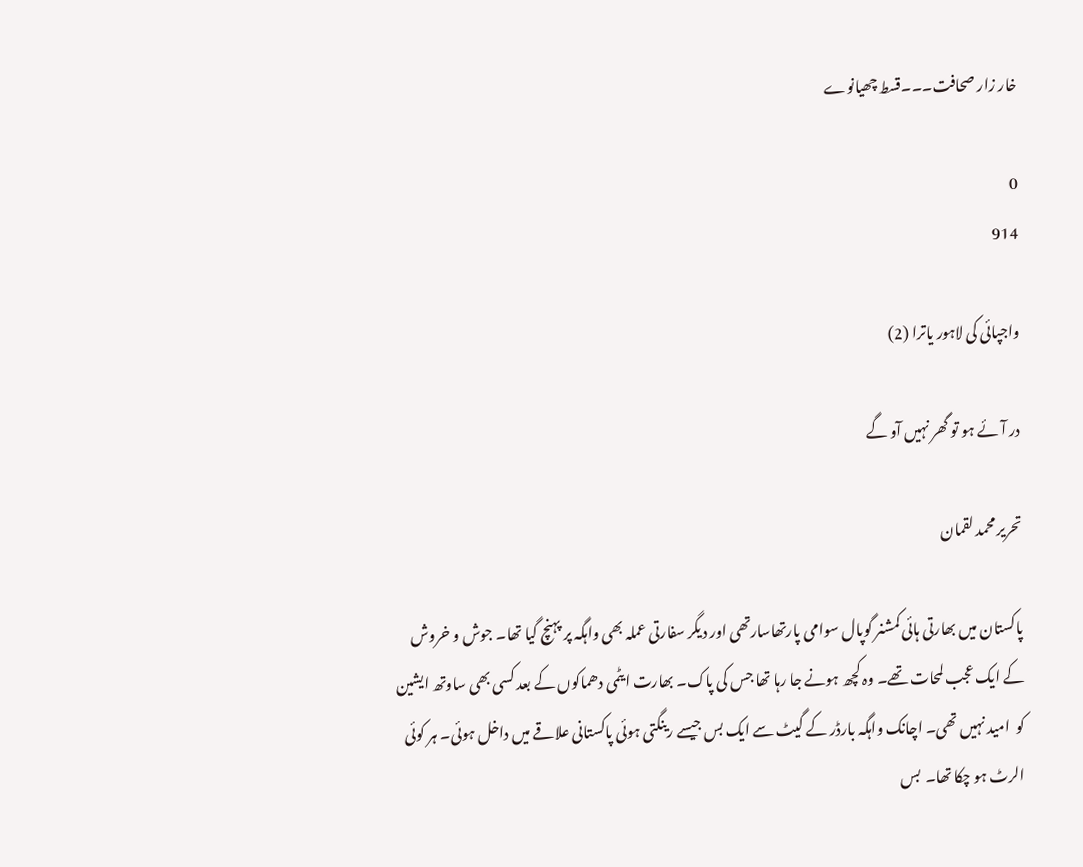خار زار صحافت۔۔۔قسط چھیانوے

0
914

واجپائی کی لاہور یاترا (2)

در آئے ہو تو گھر نہیں آو گے

تحریر محمد لقمان

پاکستان میں بھارتی ہائی کمشنر گوپال سوامی پارتھاسارتھی اور دیگر سفارتی عملہ بھی واہگہ پر پہنچ گیا تھا۔ جوش و خروش کے ایک عجب لمحات تھے۔ وہ کچھ ہونے جا رہا تھا جس کی پاک۔ بھارت ایٹمی دھماکوں کے بعد کسی بھی ساوتھ ایشین کو  امید نہیں تھی۔ اچانک واہگہ بارڈر کے گیٹ سے ایک بس جیسے رینگتی ہوئی پاکستانی علاقے میں داخل ہوئی۔ ہر کوئی الرٹ ہو چکا تھا۔  بس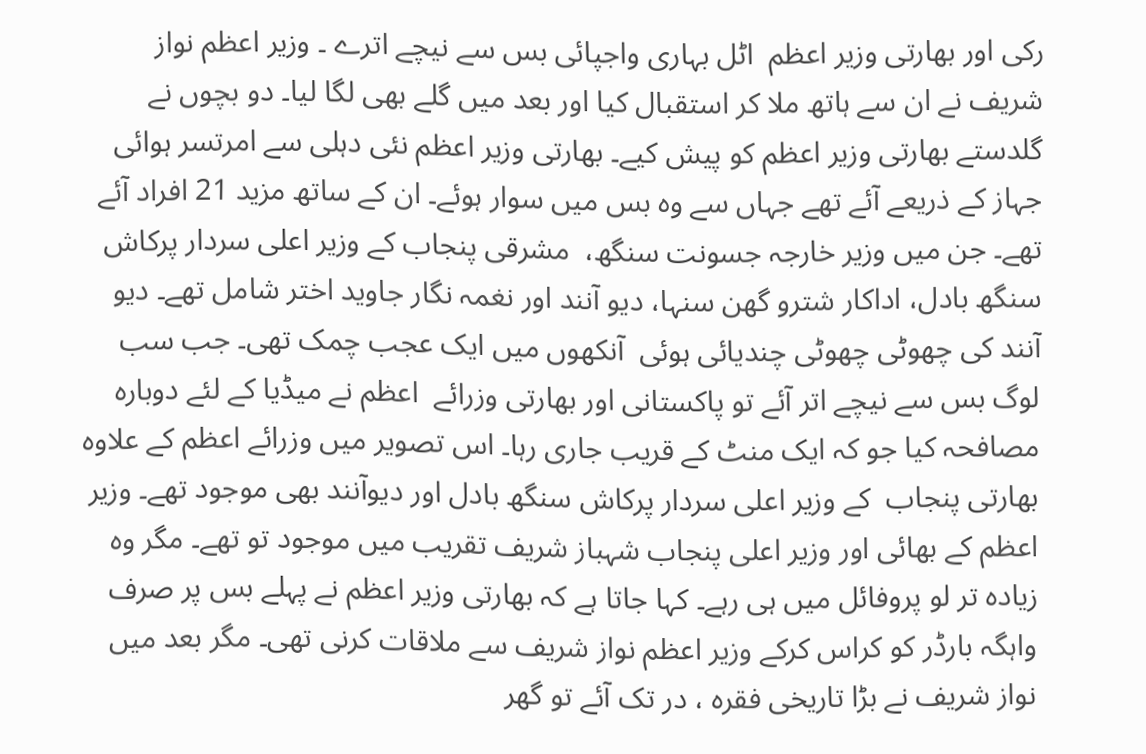رکی اور بھارتی وزیر اعظم  اٹل بہاری واجپائی بس سے نیچے اترے ۔ وزیر اعظم نواز شریف نے ان سے ہاتھ ملا کر استقبال کیا اور بعد میں گلے بھی لگا لیا۔ دو بچوں نے گلدستے بھارتی وزیر اعظم کو پیش کیے۔ بھارتی وزیر اعظم نئی دہلی سے امرتسر ہوائی جہاز کے ذریعے آئے تھے جہاں سے وہ بس میں سوار ہوئے۔ ان کے ساتھ مزید 21 افراد آئے تھے۔ جن میں وزیر خارجہ جسونت سنگھ،  مشرقی پنجاب کے وزیر اعلی سردار پرکاش سنگھ بادل، اداکار شترو گھن سنہا، دیو آنند اور نغمہ نگار جاوید اختر شامل تھے۔ دیو آنند کی چھوٹی چھوٹی چندیائی ہوئی  آنکھوں میں ایک عجب چمک تھی۔ جب سب لوگ بس سے نیچے اتر آئے تو پاکستانی اور بھارتی وزرائے  اعظم نے میڈیا کے لئے دوبارہ مصافحہ کیا جو کہ ایک منٹ کے قریب جاری رہا۔ اس تصویر میں وزرائے اعظم کے علاوہ بھارتی پنجاب  کے وزیر اعلی سردار پرکاش سنگھ بادل اور دیوآنند بھی موجود تھے۔ وزیر اعظم کے بھائی اور وزیر اعلی پنجاب شہباز شریف تقریب میں موجود تو تھے۔ مگر وہ زیادہ تر لو پروفائل میں ہی رہے۔ کہا جاتا ہے کہ بھارتی وزیر اعظم نے پہلے بس پر صرف واہگہ بارڈر کو کراس کرکے وزیر اعظم نواز شریف سے ملاقات کرنی تھی۔ مگر بعد میں نواز شریف نے بڑا تاریخی فقرہ ، در تک آئے تو گھر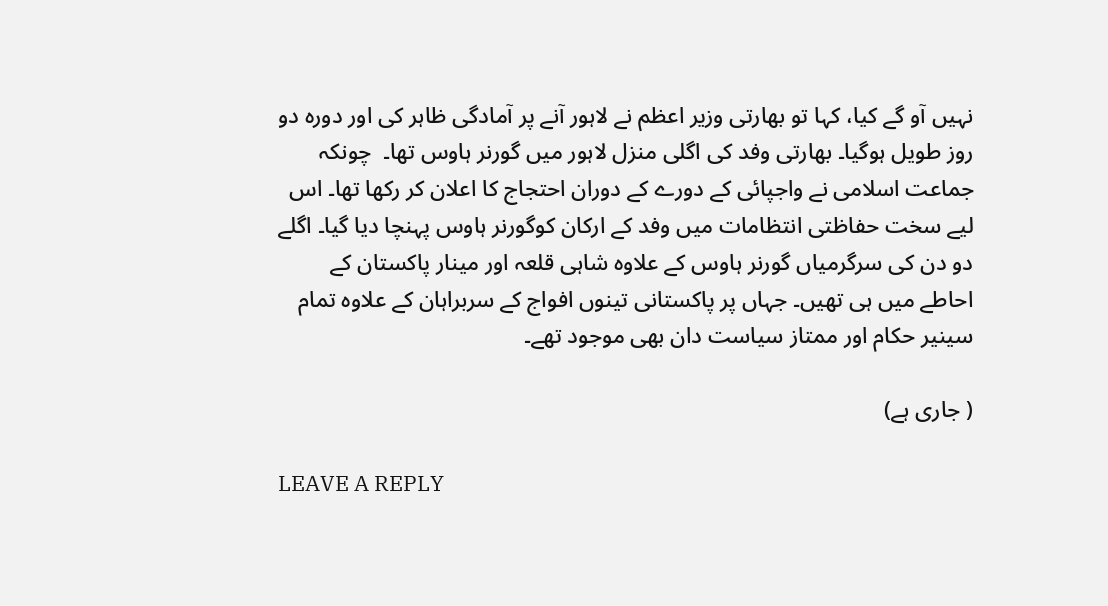نہیں آو گے کیا، کہا تو بھارتی وزیر اعظم نے لاہور آنے پر آمادگی ظاہر کی اور دورہ دو روز طویل ہوگیا۔ بھارتی وفد کی اگلی منزل لاہور میں گورنر ہاوس تھا۔  چونکہ جماعت اسلامی نے واجپائی کے دورے کے دوران احتجاج کا اعلان کر رکھا تھا۔ اس لیے سخت حفاظتی انتظامات میں وفد کے ارکان کوگورنر ہاوس پہنچا دیا گیا۔ اگلے دو دن کی سرگرمیاں گورنر ہاوس کے علاوہ شاہی قلعہ اور مینار پاکستان کے احاطے میں ہی تھیں۔ جہاں پر پاکستانی تینوں افواج کے سربراہان کے علاوہ تمام سینیر حکام اور ممتاز سیاست دان بھی موجود تھے۔

( جاری ہے)

LEAVE A REPLY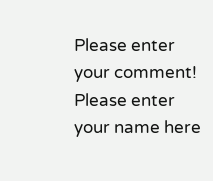Please enter your comment!
Please enter your name here